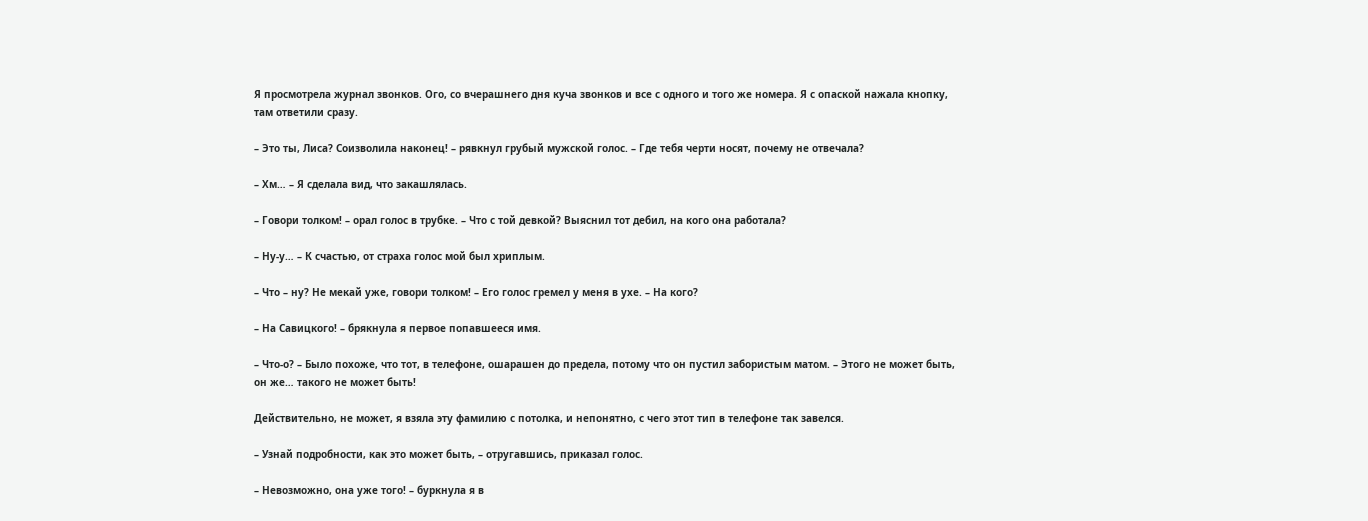Я просмотрела журнал звонков. Ого, со вчерашнего дня куча звонков и все с одного и того же номера. Я с опаской нажала кнопку, там ответили сразу.

– Это ты, Лиса? Соизволила наконец! – рявкнул грубый мужской голос. – Где тебя черти носят, почему не отвечала?

– Хм… – Я сделала вид, что закашлялась.

– Говори толком! – орал голос в трубке. – Что с той девкой? Выяснил тот дебил, на кого она работала?

– Ну-у… – К счастью, от страха голос мой был хриплым.

– Что – ну? Не мекай уже, говори толком! – Его голос гремел у меня в ухе. – На кого?

– На Савицкого! – брякнула я первое попавшееся имя.

– Что-о? – Было похоже, что тот, в телефоне, ошарашен до предела, потому что он пустил забористым матом. – Этого не может быть, он же… такого не может быть!

Действительно, не может, я взяла эту фамилию с потолка, и непонятно, с чего этот тип в телефоне так завелся.

– Узнай подробности, как это может быть, – отругавшись, приказал голос.

– Невозможно, она уже того! – буркнула я в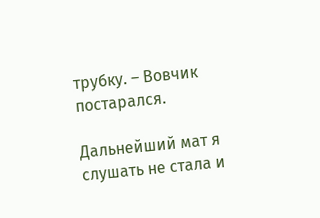трубку. – Вовчик постарался.

Дальнейший мат я слушать не стала и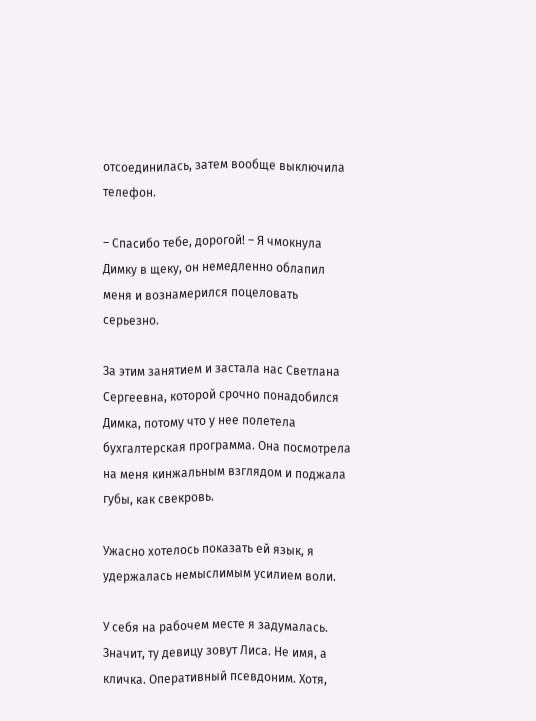отсоединилась, затем вообще выключила телефон.

– Спасибо тебе, дорогой! – Я чмокнула Димку в щеку, он немедленно облапил меня и вознамерился поцеловать серьезно.

За этим занятием и застала нас Светлана Сергеевна, которой срочно понадобился Димка, потому что у нее полетела бухгалтерская программа. Она посмотрела на меня кинжальным взглядом и поджала губы, как свекровь.

Ужасно хотелось показать ей язык, я удержалась немыслимым усилием воли.

У себя на рабочем месте я задумалась. Значит, ту девицу зовут Лиса. Не имя, а кличка. Оперативный псевдоним. Хотя,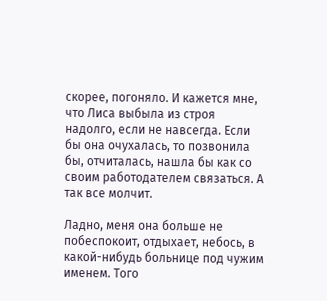скорее, погоняло. И кажется мне, что Лиса выбыла из строя надолго, если не навсегда. Если бы она очухалась, то позвонила бы, отчиталась, нашла бы как со своим работодателем связаться. А так все молчит.

Ладно, меня она больше не побеспокоит, отдыхает, небось, в какой-нибудь больнице под чужим именем. Того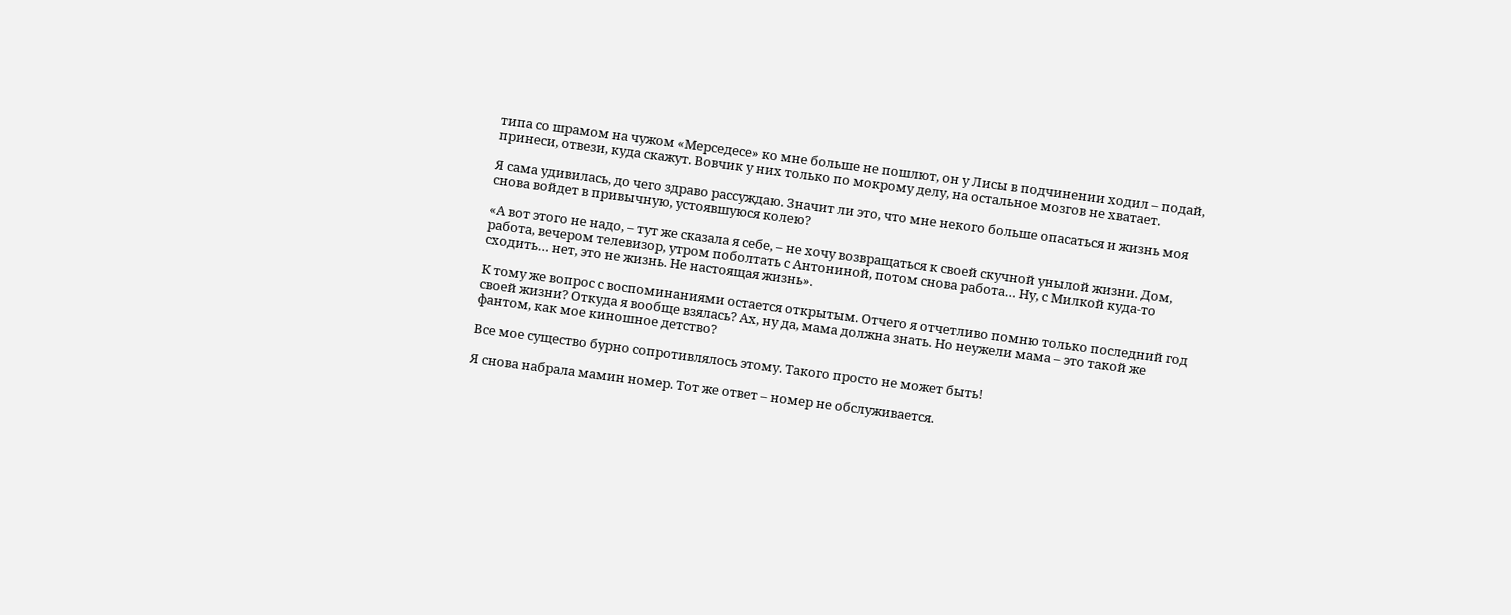типа со шрамом на чужом «Мерседесе» ко мне больше не пошлют, он у Лисы в подчинении ходил – подай, принеси, отвези, куда скажут. Вовчик у них только по мокрому делу, на остальное мозгов не хватает.

Я сама удивилась, до чего здраво рассуждаю. Значит ли это, что мне некого больше опасаться и жизнь моя снова войдет в привычную, устоявшуюся колею?

«А вот этого не надо, – тут же сказала я себе, – не хочу возвращаться к своей скучной унылой жизни. Дом, работа, вечером телевизор, утром поболтать с Антониной, потом снова работа… Ну, с Милкой куда-то сходить… нет, это не жизнь. Не настоящая жизнь».

К тому же вопрос с воспоминаниями остается открытым. Отчего я отчетливо помню только последний год своей жизни? Откуда я вообще взялась? Ах, ну да, мама должна знать. Но неужели мама – это такой же фантом, как мое киношное детство?

Все мое существо бурно сопротивлялось этому. Такого просто не может быть!

Я снова набрала мамин номер. Тот же ответ – номер не обслуживается.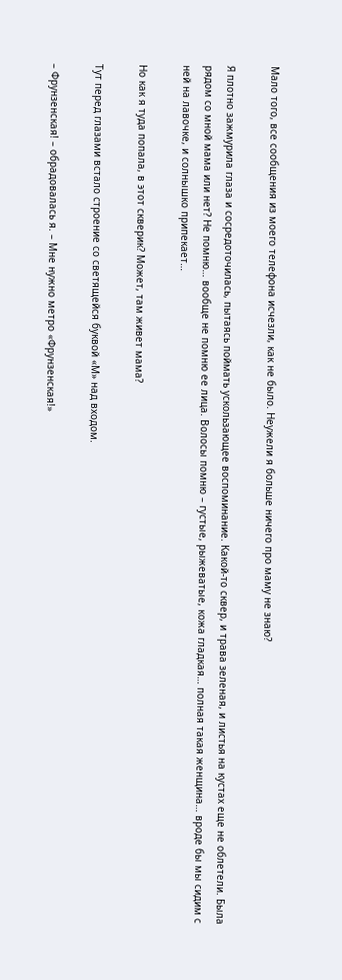Мало того, все сообщения из моего телефона исчезли, как не было. Неужели я больше ничего про маму не знаю?

Я плотно зажмурила глаза и сосредоточилась, пытаясь поймать ускользающее воспоминание. Какой-то сквер, и трава зеленая, и листья на кустах еще не облетели. Была рядом со мной мама или нет? Не помню… вообще не помню ее лица. Волосы помню – густые, рыжеватые, кожа гладкая… полная такая женщина… вроде бы мы сидим с ней на лавочке, и солнышко припекает…

Но как я туда попала, в этот скверик? Может, там живет мама?

Тут перед глазами встало строение со светящейся буквой «М» над входом.

– Фрунзенская! – обрадовалась я. – Мне нужно метро «Фрунзенская!»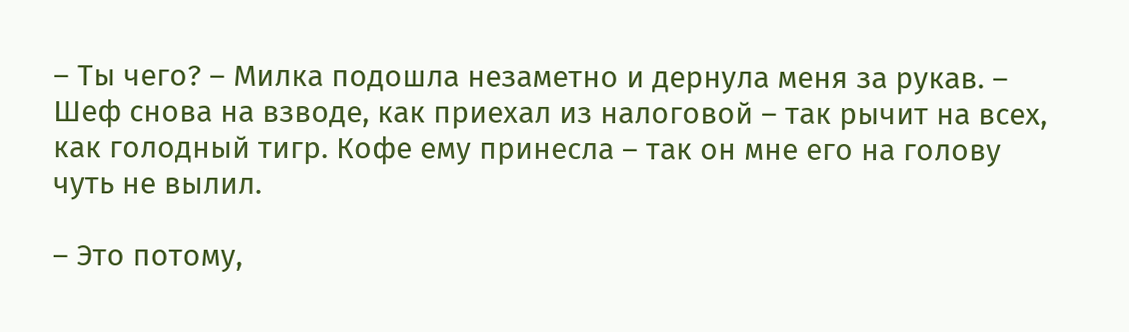– Ты чего? – Милка подошла незаметно и дернула меня за рукав. – Шеф снова на взводе, как приехал из налоговой – так рычит на всех, как голодный тигр. Кофе ему принесла – так он мне его на голову чуть не вылил.

– Это потому,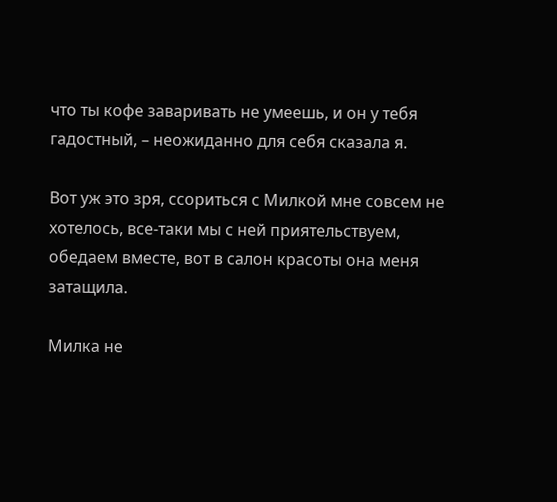что ты кофе заваривать не умеешь, и он у тебя гадостный, – неожиданно для себя сказала я.

Вот уж это зря, ссориться с Милкой мне совсем не хотелось, все-таки мы с ней приятельствуем, обедаем вместе, вот в салон красоты она меня затащила.

Милка не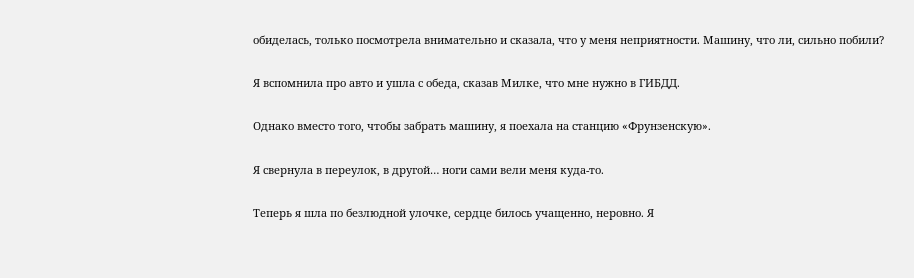обиделась, только посмотрела внимательно и сказала, что у меня неприятности. Машину, что ли, сильно побили?

Я вспомнила про авто и ушла с обеда, сказав Милке, что мне нужно в ГИБДД.

Однако вместо того, чтобы забрать машину, я поехала на станцию «Фрунзенскую».

Я свернула в переулок, в другой… ноги сами вели меня куда-то.

Теперь я шла по безлюдной улочке, сердце билось учащенно, неровно. Я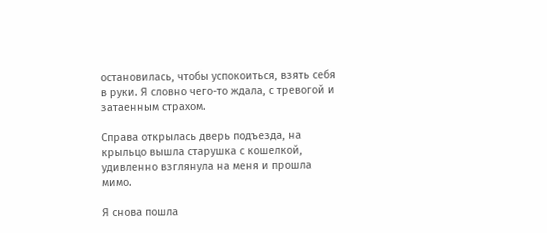остановилась, чтобы успокоиться, взять себя в руки. Я словно чего-то ждала, с тревогой и затаенным страхом.

Справа открылась дверь подъезда, на крыльцо вышла старушка с кошелкой, удивленно взглянула на меня и прошла мимо.

Я снова пошла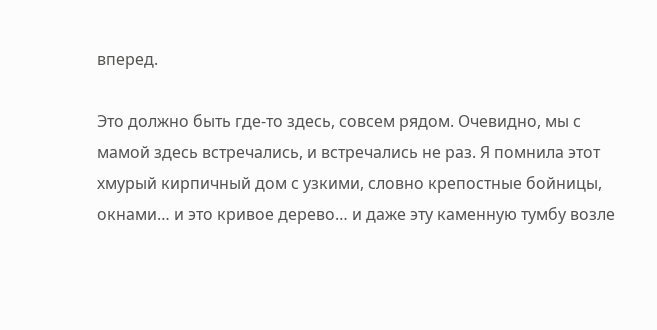вперед.

Это должно быть где-то здесь, совсем рядом. Очевидно, мы с мамой здесь встречались, и встречались не раз. Я помнила этот хмурый кирпичный дом с узкими, словно крепостные бойницы, окнами… и это кривое дерево… и даже эту каменную тумбу возле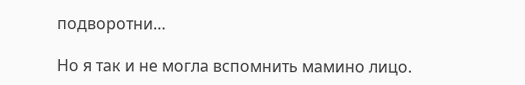подворотни…

Но я так и не могла вспомнить мамино лицо.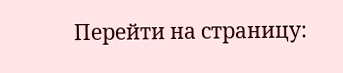Перейти на страницу: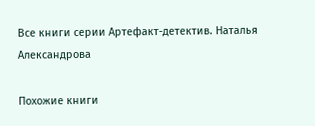Все книги серии Артефакт-детектив. Наталья Александрова

Похожие книги